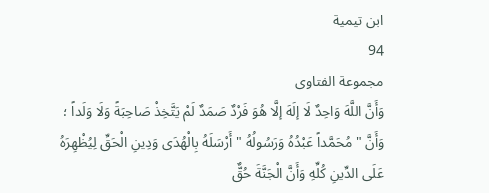ابن تيمية
94
مجموعة الفتاوى
وَأَنَّ اللَّهَ وَاحِدٌ لَا إلَهَ إلَّا هُوَ فَرْدٌ صَمَدٌ لَمْ يَتَّخِذْ صَاحِبَةً وَلَا وَلَداً ؛ وَأَنَّ " مُحَمَّداً عَبْدُهُ وَرَسُولُهُ " أَرْسَلَهُ بِالْهُدَى وَدِينِ الْحَقِّ لِيُظْهِرَهُ عَلَى الدِّينِ كُلِّهِ وَأَنَّ الْجَنَّةَ حُقٌّ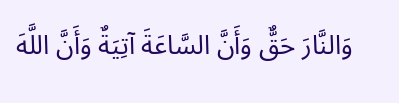وَالنَّارَ حَقٌّ وَأَنَّ السَّاعَةَ آتِيَةٌ وَأَنَّ اللَّهَ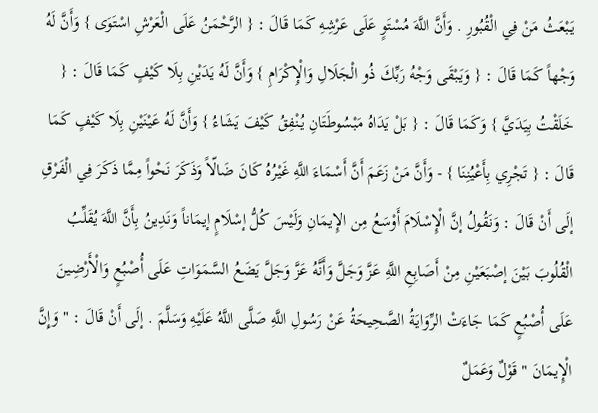يَبْعَثُ مَنْ فِي الْقُبُورِ . وَأَنَّ اللَّهَ مُسْتَوٍ عَلَى عَرْشِهِ كَمَا قَالَ : { الرَّحْمَنُ عَلَى الْعَرْشِ اسْتَوَى } وَأَنَّ لَهُ وَجْهاً كَمَا قَالَ : { وَيَبْقَى وَجْهُ رَبِّكَ ذُو الْجَلَالِ وَالْإِكْرَامِ } وَأَنَّ لَهُ يَدَيْنِ بِلَا كَيْفٍ كَمَا قَالَ : { خَلَقْتُ بِيَدَيَّ } وَكَمَا قَالَ : { بَلْ يَدَاهُ مَبْسُوطَتَانِ يُنْفِقُ كَيْفَ يَشَاءُ } وَأَنَّ لَهُ عَيْنَيْنِ بِلَا كَيْفٍ كَمَا قَالَ : { تَجْرِي بِأَعْيُنِنَا } - وَأَنَّ مَنْ زَعَمَ أَنَّ أَسْمَاءَ اللَّهِ غَيْرُهُ كَانَ ضَالّاً وَذَكَرَ نَحْواً مِمَّا ذَكَرَ فِي الْفَرْقِ إلَى أَنْ قَالَ : وَنَقُولُ إنَّ الْإِسْلَامَ أَوْسَعُ مِن الإِيمَانِ وَلَيْسَ كُلُّ إسْلَامٍ إيمَاناً وَنَدِينُ بِأَنَّ اللَّهَ يُقَلِّبُ الْقُلُوبَ بَيْنَ إصْبَعَيْنِ مِنْ أَصَابِعِ اللَّهِ عَزَّ وَجَلَّ وَأَنَّهُ عَزَّ وَجَلَّ يَضَعُ السَّمَوَاتِ عَلَى أُصْبُعٍ وَالْأَرْضِينَ عَلَى أُصْبُعٍ كَمَا جَاءَتْ الرِّوَايَةُ الصَّحِيحَةُ عَنْ رَسُولِ اللَّهِ صَلَّى اللَّهُ عَلَيْهِ وَسَلَّمَ . إلَى أَنْ قَالَ : " وَإِنَّ الْإِيمَانَ " قَوْلٌ وَعَمَلٌ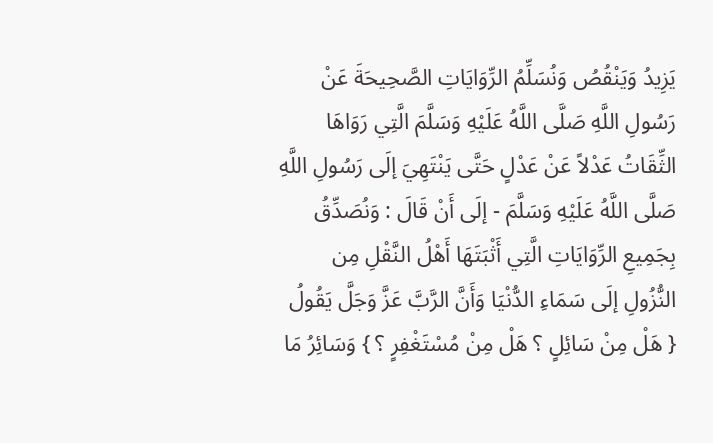يَزِيدُ وَيَنْقُصُ وَنُسَلِّمُ الرِّوَايَاتِ الصَّحِيحَةَ عَنْ رَسُولِ اللَّهِ صَلَّى اللَّهُ عَلَيْهِ وَسَلَّمَ الَّتِي رَوَاهَا الثِّقَاتُ عَدْلاً عَنْ عَدْلٍ حَتَّى يَنْتَهِيَ إلَى رَسُولِ اللَّهِ صَلَّى اللَّهُ عَلَيْهِ وَسَلَّمَ - إلَى أَنْ قَالَ : وَنُصَدِّقُ بِجَمِيعِ الرِّوَايَاتِ الَّتِي أَثْبَتَهَا أَهْلُ النَّقْلِ مِن النُّزُولِ إلَى سَمَاءِ الدُّنْيَا وَأَنَّ الرَّبَّ عَزَّ وَجَلَّ يَقُولُ { هَلْ مِنْ سَائِلٍ ؟ هَلْ مِنْ مُسْتَغْفِرٍ ؟ } وَسَائِرُ مَا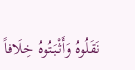نَقَلُوهُ وَأَثْبَتُوهُ خِلَافاً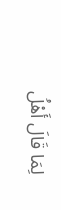لِمَا قَالَ أَهْلُ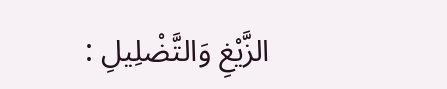الزَّيْغِ وَالتَّضْلِيلِ :